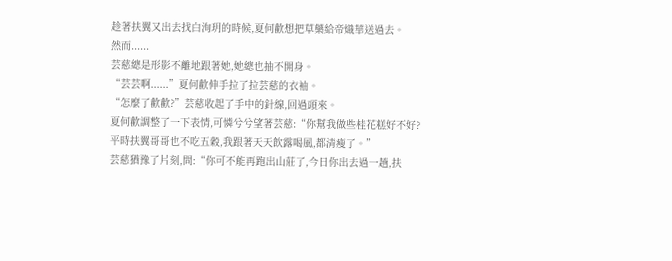趁著扶翼又出去找白洵玥的時候,夏何歡想把草藥給帝熾華送過去。
然而......
芸慈總是形影不離地跟著她,她總也抽不開身。
“芸芸啊......”夏何歡伸手拉了拉芸慈的衣袖。
“怎麼了歡歡?”芸慈收起了手中的針線,回過頭來。
夏何歡調整了一下表情,可憐兮兮望著芸慈:“你幫我做些桂花糕好不好?平時扶翼哥哥也不吃五穀,我跟著天天飲露喝風,都清瘦了。”
芸慈猶豫了片刻,問:“你可不能再跑出山莊了,今日你出去過一趟,扶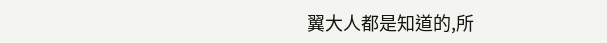翼大人都是知道的,所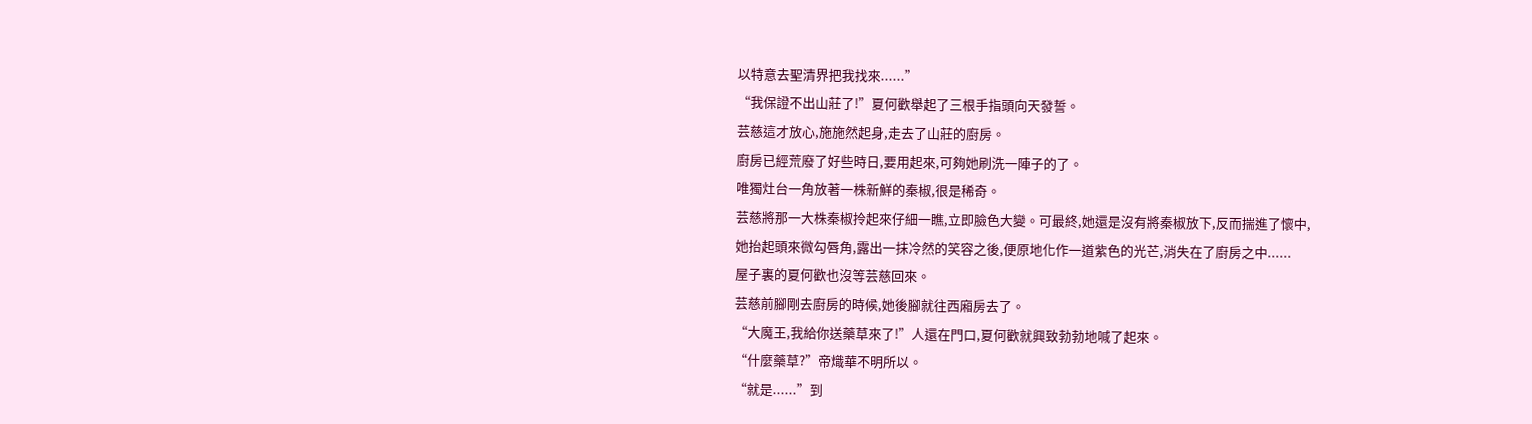以特意去聖清界把我找來......”
“我保證不出山莊了!”夏何歡舉起了三根手指頭向天發誓。
芸慈這才放心,施施然起身,走去了山莊的廚房。
廚房已經荒廢了好些時日,要用起來,可夠她刷洗一陣子的了。
唯獨灶台一角放著一株新鮮的秦椒,很是稀奇。
芸慈將那一大株秦椒拎起來仔細一瞧,立即臉色大變。可最終,她還是沒有將秦椒放下,反而揣進了懷中,
她抬起頭來微勾唇角,露出一抹冷然的笑容之後,便原地化作一道紫色的光芒,消失在了廚房之中......
屋子裏的夏何歡也沒等芸慈回來。
芸慈前腳剛去廚房的時候,她後腳就往西廂房去了。
“大魔王,我給你送藥草來了!”人還在門口,夏何歡就興致勃勃地喊了起來。
“什麼藥草?”帝熾華不明所以。
“就是......”到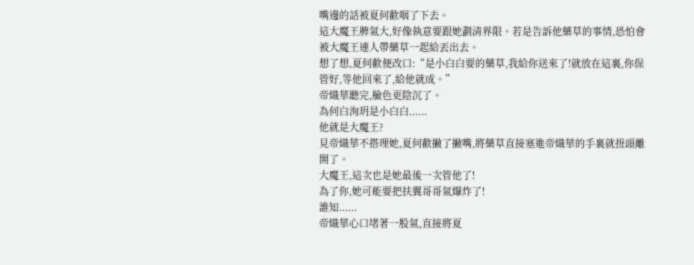嘴邊的話被夏何歡咽了下去。
這大魔王脾氣大,好像執意要跟她劃清界限。若是告訴他藥草的事情,恐怕會被大魔王連人帶藥草一起給丟出去。
想了想,夏何歡便改口:“是小白白要的藥草,我給你送來了!就放在這裏,你保管好,等他回來了,給他就成。”
帝熾華聽完,臉色更陰沉了。
為何白洵玥是小白白......
他就是大魔王?
見帝熾華不搭理她,夏何歡撇了撇嘴,將藥草直接塞進帝熾華的手裏就扭頭離開了。
大魔王,這次也是她最後一次管他了!
為了你,她可能要把扶翼哥哥氣爆炸了!
誰知......
帝熾華心口堵著一股氣,直接將夏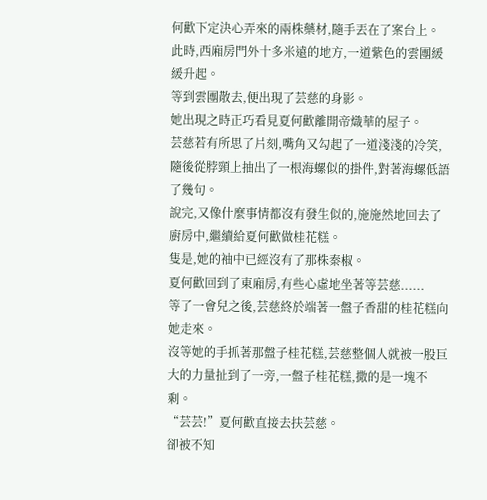何歡下定決心弄來的兩株藥材,隨手丟在了案台上。
此時,西廂房門外十多米遠的地方,一道紫色的雲團緩緩升起。
等到雲團散去,便出現了芸慈的身影。
她出現之時正巧看見夏何歡離開帝熾華的屋子。
芸慈若有所思了片刻,嘴角又勾起了一道淺淺的冷笑,隨後從脖頸上抽出了一根海螺似的掛件,對著海螺低語了幾句。
說完,又像什麼事情都沒有發生似的,施施然地回去了廚房中,繼續給夏何歡做桂花糕。
隻是,她的袖中已經沒有了那株秦椒。
夏何歡回到了東廂房,有些心虛地坐著等芸慈......
等了一會兒之後,芸慈終於端著一盤子香甜的桂花糕向她走來。
沒等她的手抓著那盤子桂花糕,芸慈整個人就被一股巨大的力量扯到了一旁,一盤子桂花糕,撒的是一塊不剩。
“芸芸!”夏何歡直接去扶芸慈。
卻被不知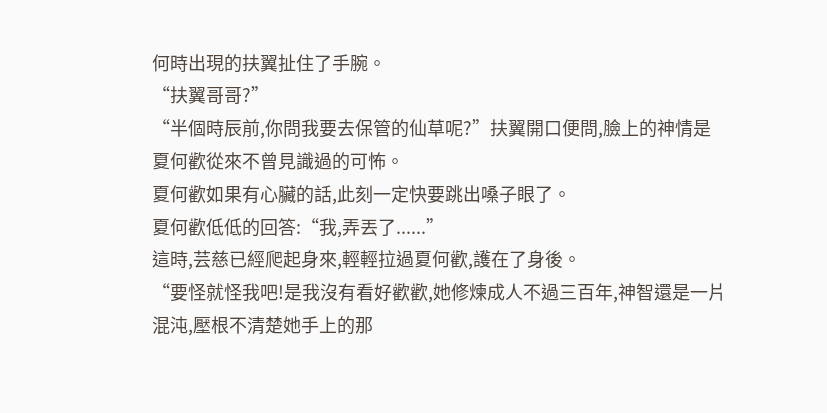何時出現的扶翼扯住了手腕。
“扶翼哥哥?”
“半個時辰前,你問我要去保管的仙草呢?”扶翼開口便問,臉上的神情是夏何歡從來不曾見識過的可怖。
夏何歡如果有心臟的話,此刻一定快要跳出嗓子眼了。
夏何歡低低的回答:“我,弄丟了......”
這時,芸慈已經爬起身來,輕輕拉過夏何歡,護在了身後。
“要怪就怪我吧!是我沒有看好歡歡,她修煉成人不過三百年,神智還是一片混沌,壓根不清楚她手上的那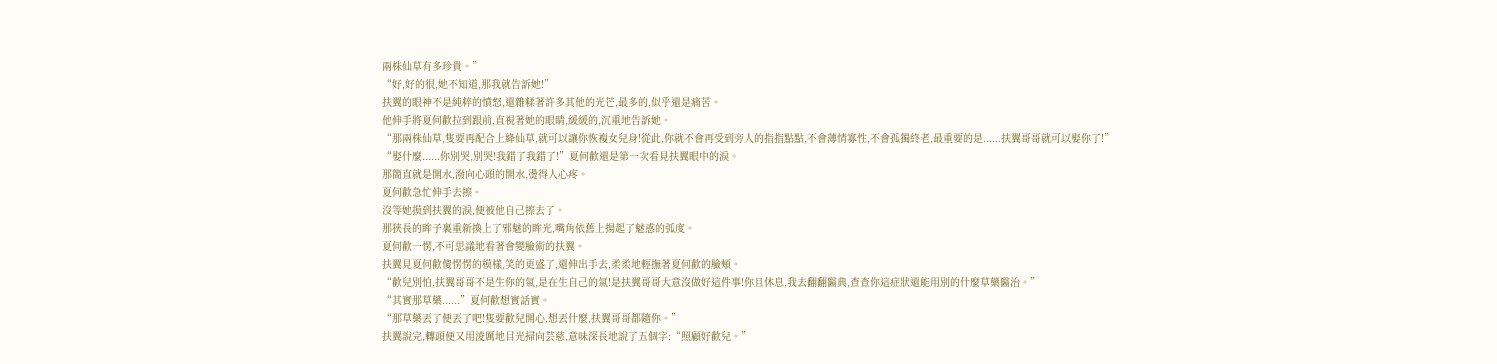兩株仙草有多珍貴。”
“好,好的很,她不知道,那我就告訴她!”
扶翼的眼神不是純粹的憤怒,還雜糅著許多其他的光芒,最多的,似乎還是痛苦。
他伸手將夏何歡拉到跟前,直視著她的眼睛,緩緩的,沉重地告訴她。
“那兩株仙草,隻要再配合上絳仙草,就可以讓你恢複女兒身!從此,你就不會再受到旁人的指指點點,不會薄情寡性,不會孤獨終老,最重要的是......扶翼哥哥就可以娶你了!”
“娶什麼......你別哭,別哭!我錯了我錯了!”夏何歡還是第一次看見扶翼眼中的淚。
那簡直就是開水,潑向心頭的開水,燙得人心疼。
夏何歡急忙伸手去擦。
沒等她摸到扶翼的淚,便被他自己擦去了。
那狹長的眸子裏重新換上了邪魅的眸光,嘴角依舊上揚起了魅惑的弧度。
夏何歡一愣,不可思議地看著會變臉術的扶翼。
扶翼見夏何歡傻愣愣的模樣,笑的更盛了,還伸出手去,柔柔地輕撫著夏何歡的臉頰。
“歡兒別怕,扶翼哥哥不是生你的氣,是在生自己的氣!是扶翼哥哥大意沒做好這件事!你且休息,我去翻翻醫典,查查你這症狀還能用別的什麼草藥醫治。”
“其實那草藥......”夏何歡想實話實。
“那草藥丟了便丟了吧!隻要歡兒開心,想丟什麼,扶翼哥哥都隨你。”
扶翼說完,轉頭便又用淩厲地目光掃向芸慈,意味深長地說了五個字:“照顧好歡兒。”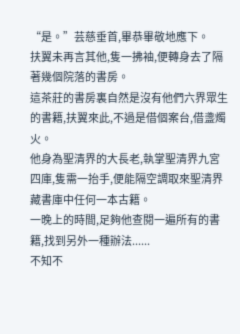“是。”芸慈垂首,畢恭畢敬地應下。
扶翼未再言其他,隻一拂袖,便轉身去了隔著幾個院落的書房。
這茶莊的書房裏自然是沒有他們六界眾生的書籍,扶翼來此,不過是借個案台,借盞燭火。
他身為聖清界的大長老,執掌聖清界九宮四庫,隻需一抬手,便能隔空調取來聖清界藏書庫中任何一本古籍。
一晚上的時間,足夠他查閱一遍所有的書籍,找到另外一種辦法......
不知不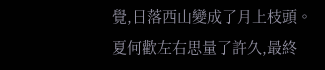覺,日落西山變成了月上枝頭。
夏何歡左右思量了許久,最終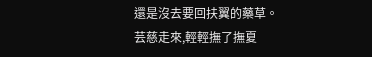還是沒去要回扶翼的藥草。
芸慈走來,輕輕撫了撫夏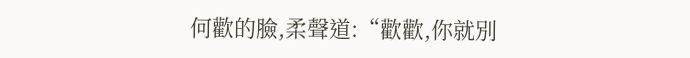何歡的臉,柔聲道:“歡歡,你就別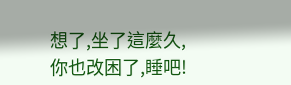想了,坐了這麼久,你也改困了,睡吧!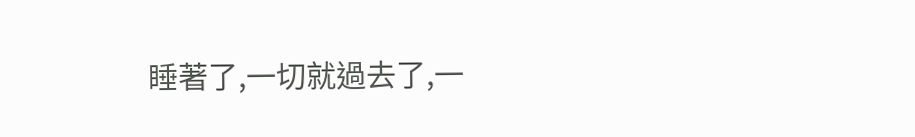睡著了,一切就過去了,一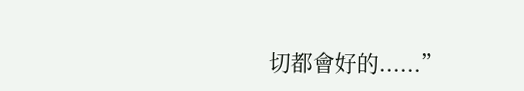切都會好的......”